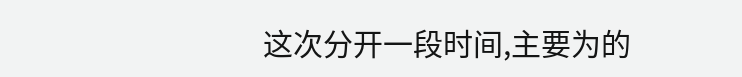这次分开一段时间,主要为的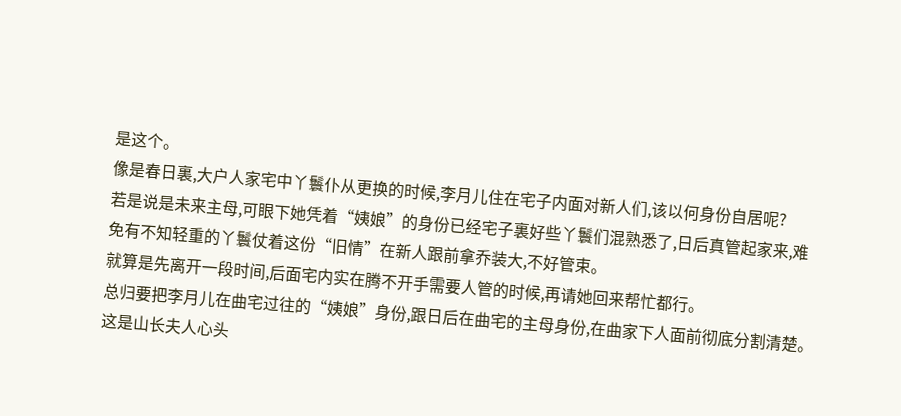是这个。
像是春日裏,大户人家宅中丫鬟仆从更换的时候,李月儿住在宅子内面对新人们,该以何身份自居呢?
若是说是未来主母,可眼下她凭着“姨娘”的身份已经宅子裏好些丫鬟们混熟悉了,日后真管起家来,难免有不知轻重的丫鬟仗着这份“旧情”在新人跟前拿乔装大,不好管束。
就算是先离开一段时间,后面宅内实在腾不开手需要人管的时候,再请她回来帮忙都行。
总归要把李月儿在曲宅过往的“姨娘”身份,跟日后在曲宅的主母身份,在曲家下人面前彻底分割清楚。
这是山长夫人心头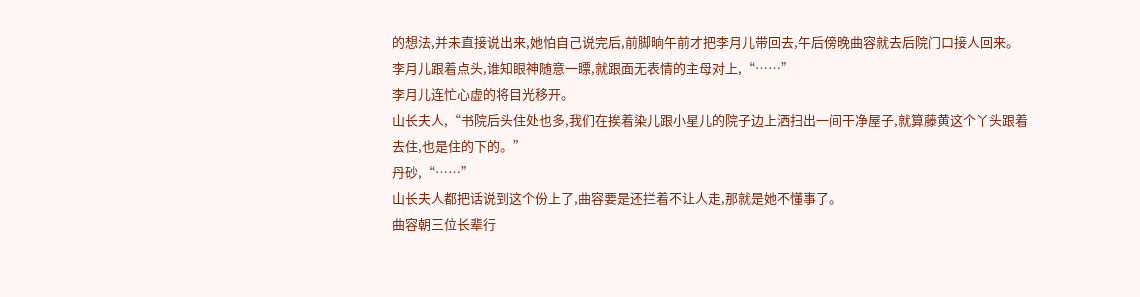的想法,并未直接说出来,她怕自己说完后,前脚晌午前才把李月儿带回去,午后傍晚曲容就去后院门口接人回来。
李月儿跟着点头,谁知眼神随意一瞟,就跟面无表情的主母对上,“……”
李月儿连忙心虚的将目光移开。
山长夫人,“书院后头住处也多,我们在挨着染儿跟小星儿的院子边上洒扫出一间干净屋子,就算藤黄这个丫头跟着去住,也是住的下的。”
丹砂,“……”
山长夫人都把话说到这个份上了,曲容要是还拦着不让人走,那就是她不懂事了。
曲容朝三位长辈行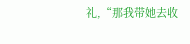礼,“那我带她去收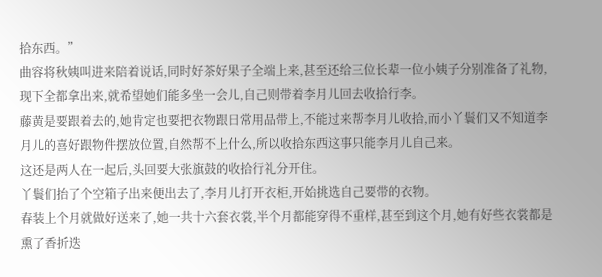拾东西。”
曲容将秋姨叫进来陪着说话,同时好茶好果子全端上来,甚至还给三位长辈一位小姨子分别准备了礼物,现下全都拿出来,就希望她们能多坐一会儿,自己则带着李月儿回去收拾行李。
藤黄是要跟着去的,她肯定也要把衣物跟日常用品带上,不能过来帮李月儿收拾,而小丫鬟们又不知道李月儿的喜好跟物件摆放位置,自然帮不上什么,所以收拾东西这事只能李月儿自己来。
这还是两人在一起后,头回要大张旗鼓的收拾行礼分开住。
丫鬟们抬了个空箱子出来便出去了,李月儿打开衣柜,开始挑选自己要带的衣物。
春装上个月就做好送来了,她一共十六套衣裳,半个月都能穿得不重样,甚至到这个月,她有好些衣裳都是熏了香折迭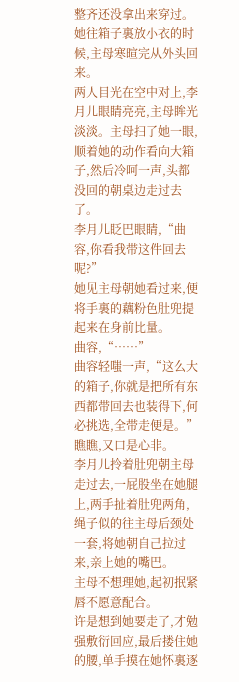整齐还没拿出来穿过。
她往箱子裏放小衣的时候,主母寒暄完从外头回来。
两人目光在空中对上,李月儿眼睛亮亮,主母眸光淡淡。主母扫了她一眼,顺着她的动作看向大箱子,然后冷呵一声,头都没回的朝桌边走过去了。
李月儿眨巴眼睛,“曲容,你看我带这件回去呢?”
她见主母朝她看过来,便将手裏的藕粉色肚兜提起来在身前比量。
曲容,“……”
曲容轻嗤一声,“这么大的箱子,你就是把所有东西都带回去也装得下,何必挑选,全带走便是。”
瞧瞧,又口是心非。
李月儿拎着肚兜朝主母走过去,一屁股坐在她腿上,两手扯着肚兜两角,绳子似的往主母后颈处一套,将她朝自己拉过来,亲上她的嘴巴。
主母不想理她,起初抿紧唇不愿意配合。
许是想到她要走了,才勉强敷衍回应,最后搂住她的腰,单手摸在她怀裏逐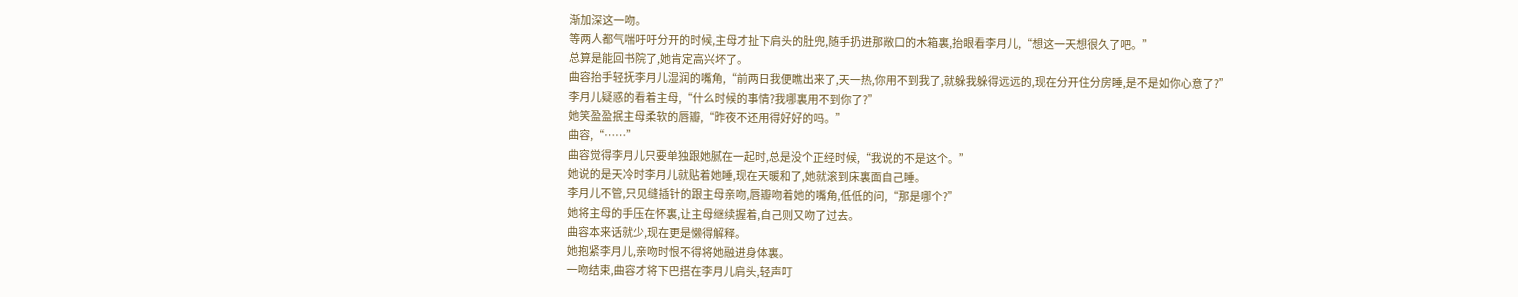渐加深这一吻。
等两人都气喘吁吁分开的时候,主母才扯下肩头的肚兜,随手扔进那敞口的木箱裏,抬眼看李月儿,“想这一天想很久了吧。”
总算是能回书院了,她肯定高兴坏了。
曲容抬手轻抚李月儿湿润的嘴角,“前两日我便瞧出来了,天一热,你用不到我了,就躲我躲得远远的,现在分开住分房睡,是不是如你心意了?”
李月儿疑惑的看着主母,“什么时候的事情?我哪裏用不到你了?”
她笑盈盈抿主母柔软的唇瓣,“昨夜不还用得好好的吗。”
曲容,“……”
曲容觉得李月儿只要单独跟她腻在一起时,总是没个正经时候,“我说的不是这个。”
她说的是天冷时李月儿就贴着她睡,现在天暖和了,她就滚到床裏面自己睡。
李月儿不管,只见缝插针的跟主母亲吻,唇瓣吻着她的嘴角,低低的问,“那是哪个?”
她将主母的手压在怀裏,让主母继续握着,自己则又吻了过去。
曲容本来话就少,现在更是懒得解释。
她抱紧李月儿,亲吻时恨不得将她融进身体裏。
一吻结束,曲容才将下巴搭在李月儿肩头,轻声叮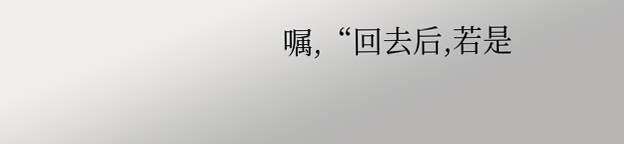嘱,“回去后,若是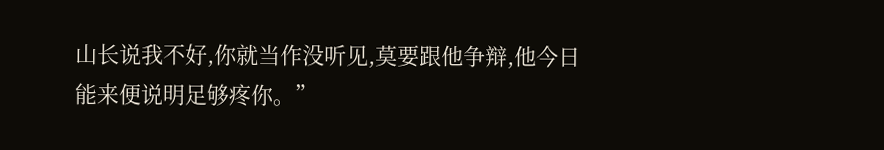山长说我不好,你就当作没听见,莫要跟他争辩,他今日能来便说明足够疼你。”